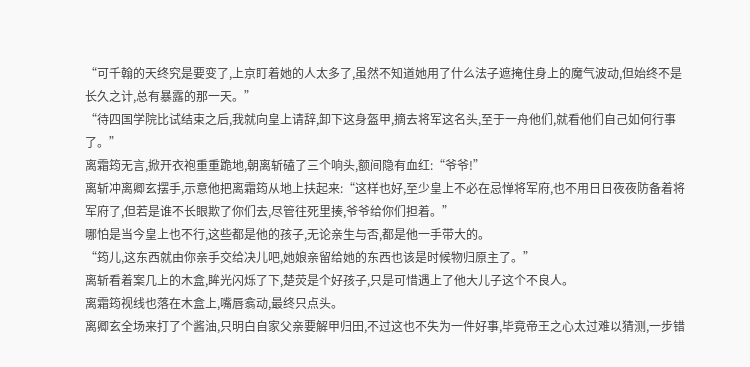“可千翰的天终究是要变了,上京盯着她的人太多了,虽然不知道她用了什么法子遮掩住身上的魔气波动,但始终不是长久之计,总有暴露的那一天。”
“待四国学院比试结束之后,我就向皇上请辞,卸下这身盔甲,摘去将军这名头,至于一舟他们,就看他们自己如何行事了。”
离霜筠无言,掀开衣袍重重跪地,朝离斩磕了三个响头,额间隐有血红:“爷爷!”
离斩冲离卿玄摆手,示意他把离霜筠从地上扶起来:“这样也好,至少皇上不必在忌惮将军府,也不用日日夜夜防备着将军府了,但若是谁不长眼欺了你们去,尽管往死里揍,爷爷给你们担着。”
哪怕是当今皇上也不行,这些都是他的孩子,无论亲生与否,都是他一手带大的。
“筠儿,这东西就由你亲手交给决儿吧,她娘亲留给她的东西也该是时候物归原主了。”
离斩看着案几上的木盒,眸光闪烁了下,楚荧是个好孩子,只是可惜遇上了他大儿子这个不良人。
离霜筠视线也落在木盒上,嘴唇翕动,最终只点头。
离卿玄全场来打了个酱油,只明白自家父亲要解甲归田,不过这也不失为一件好事,毕竟帝王之心太过难以猜测,一步错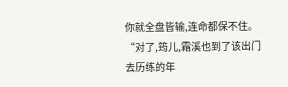你就全盘皆输,连命都保不住。
“对了,筠儿,霜溪也到了该出门去历练的年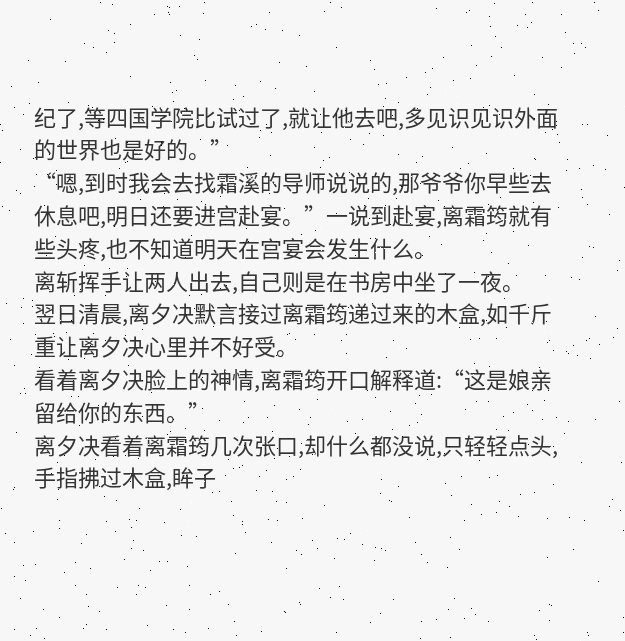纪了,等四国学院比试过了,就让他去吧,多见识见识外面的世界也是好的。”
“嗯,到时我会去找霜溪的导师说说的,那爷爷你早些去休息吧,明日还要进宫赴宴。”一说到赴宴,离霜筠就有些头疼,也不知道明天在宫宴会发生什么。
离斩挥手让两人出去,自己则是在书房中坐了一夜。
翌日清晨,离夕决默言接过离霜筠递过来的木盒,如千斤重让离夕决心里并不好受。
看着离夕决脸上的神情,离霜筠开口解释道:“这是娘亲留给你的东西。”
离夕决看着离霜筠几次张口,却什么都没说,只轻轻点头,手指拂过木盒,眸子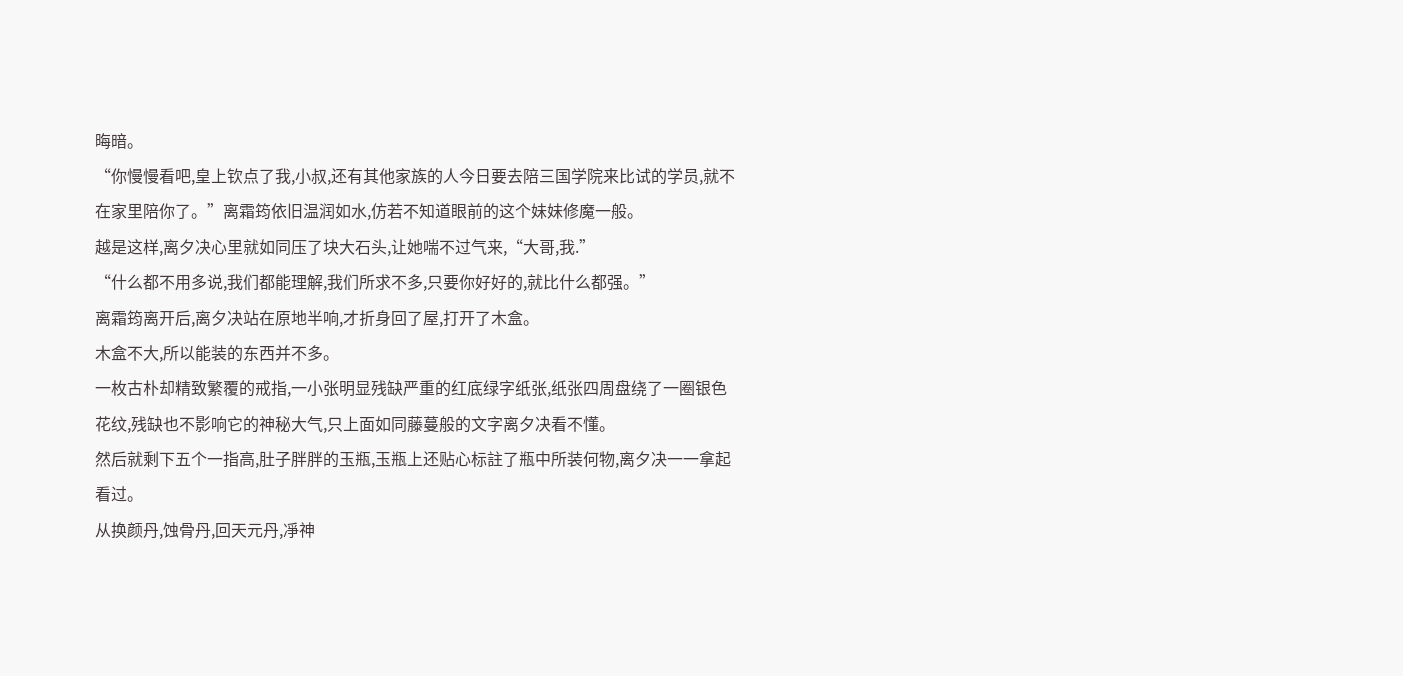晦暗。
“你慢慢看吧,皇上钦点了我,小叔,还有其他家族的人今日要去陪三国学院来比试的学员,就不在家里陪你了。”离霜筠依旧温润如水,仿若不知道眼前的这个妹妹修魔一般。
越是这样,离夕决心里就如同压了块大石头,让她喘不过气来,“大哥,我.”
“什么都不用多说,我们都能理解,我们所求不多,只要你好好的,就比什么都强。”
离霜筠离开后,离夕决站在原地半响,才折身回了屋,打开了木盒。
木盒不大,所以能装的东西并不多。
一枚古朴却精致繁覆的戒指,一小张明显残缺严重的红底绿字纸张,纸张四周盘绕了一圈银色花纹,残缺也不影响它的神秘大气,只上面如同藤蔓般的文字离夕决看不懂。
然后就剩下五个一指高,肚子胖胖的玉瓶,玉瓶上还贴心标註了瓶中所装何物,离夕决一一拿起看过。
从换颜丹,蚀骨丹,回天元丹,凈神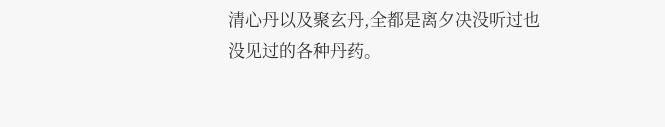清心丹以及聚玄丹,全都是离夕决没听过也没见过的各种丹药。